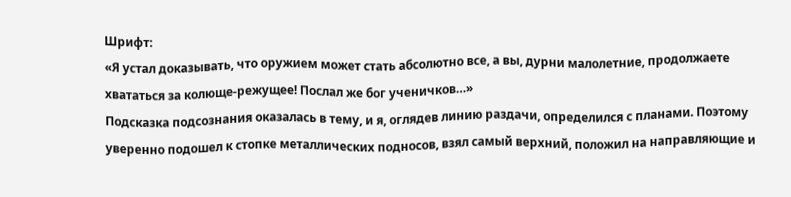Шрифт:
«Я устал доказывать, что оружием может стать абсолютно все, а вы, дурни малолетние, продолжаете хвататься за колюще-режущее! Послал же бог ученичков…»
Подсказка подсознания оказалась в тему, и я, оглядев линию раздачи, определился с планами. Поэтому уверенно подошел к стопке металлических подносов, взял самый верхний, положил на направляющие и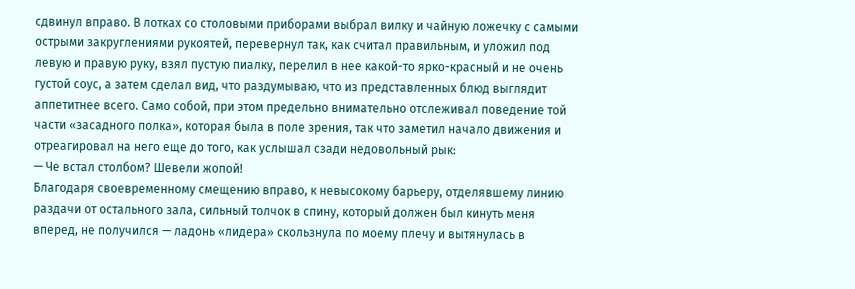сдвинул вправо. В лотках со столовыми приборами выбрал вилку и чайную ложечку с самыми острыми закруглениями рукоятей, перевернул так, как считал правильным, и уложил под левую и правую руку, взял пустую пиалку, перелил в нее какой-то ярко-красный и не очень густой соус, а затем сделал вид, что раздумываю, что из представленных блюд выглядит аппетитнее всего. Само собой, при этом предельно внимательно отслеживал поведение той части «засадного полка», которая была в поле зрения, так что заметил начало движения и отреагировал на него еще до того, как услышал сзади недовольный рык:
— Че встал столбом? Шевели жопой!
Благодаря своевременному смещению вправо, к невысокому барьеру, отделявшему линию раздачи от остального зала, сильный толчок в спину, который должен был кинуть меня вперед, не получился — ладонь «лидера» скользнула по моему плечу и вытянулась в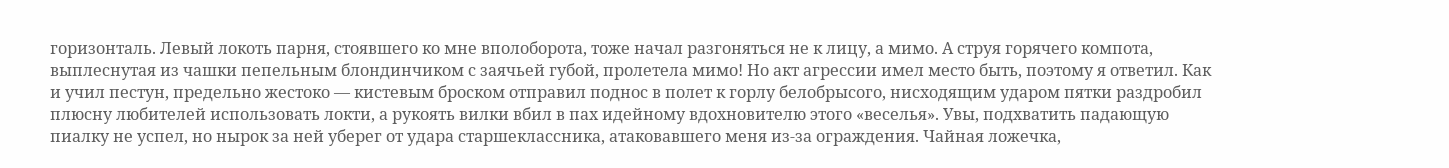горизонталь. Левый локоть парня, стоявшего ко мне вполоборота, тоже начал разгоняться не к лицу, а мимо. А струя горячего компота, выплеснутая из чашки пепельным блондинчиком с заячьей губой, пролетела мимо! Но акт агрессии имел место быть, поэтому я ответил. Как и учил пестун, предельно жестоко — кистевым броском отправил поднос в полет к горлу белобрысого, нисходящим ударом пятки раздробил плюсну любителей использовать локти, а рукоять вилки вбил в пах идейному вдохновителю этого «веселья». Увы, подхватить падающую пиалку не успел, но нырок за ней уберег от удара старшеклассника, атаковавшего меня из-за ограждения. Чайная ложечка,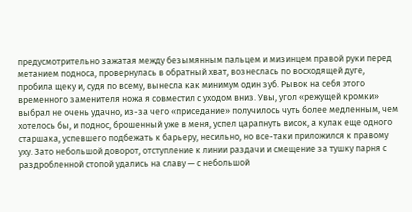предусмотрительно зажатая между безымянным пальцем и мизинцем правой руки перед метанием подноса, провернулась в обратный хват, вознеслась по восходящей дуге, пробила щеку и, судя по всему, вынесла как минимум один зуб. Рывок на себя этого временного заменителя ножа я совместил с уходом вниз. Увы, угол «режущей кромки» выбрал не очень удачно, из-за чего «приседание» получилось чуть более медленным, чем хотелось бы, и поднос, брошенный уже в меня, успел царапнуть висок, а кулак еще одного старшака, успевшего подбежать к барьеру, несильно, но все-таки приложился к правому уху. Зато небольшой доворот, отступление к линии раздачи и смещение за тушку парня с раздробленной стопой удались на славу — с небольшой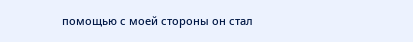помощью с моей стороны он стал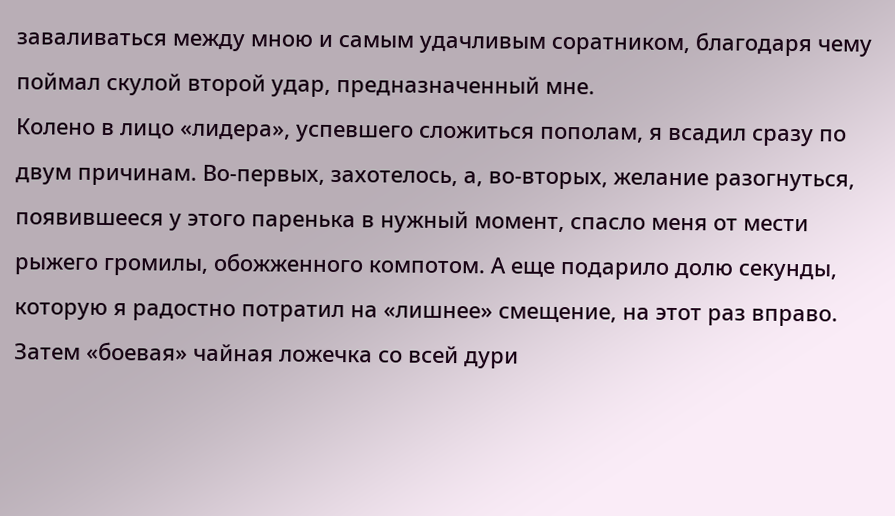заваливаться между мною и самым удачливым соратником, благодаря чему поймал скулой второй удар, предназначенный мне.
Колено в лицо «лидера», успевшего сложиться пополам, я всадил сразу по двум причинам. Во-первых, захотелось, а, во-вторых, желание разогнуться, появившееся у этого паренька в нужный момент, спасло меня от мести рыжего громилы, обожженного компотом. А еще подарило долю секунды, которую я радостно потратил на «лишнее» смещение, на этот раз вправо. Затем «боевая» чайная ложечка со всей дури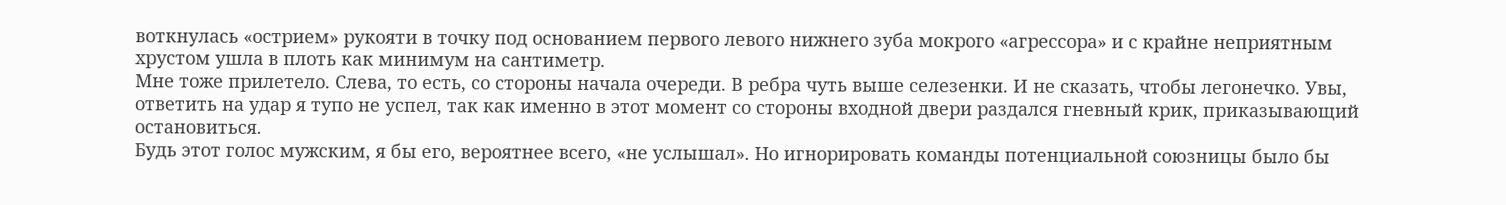воткнулась «острием» рукояти в точку под основанием первого левого нижнего зуба мокрого «агрессора» и с крайне неприятным хрустом ушла в плоть как минимум на сантиметр.
Мне тоже прилетело. Слева, то есть, со стороны начала очереди. В ребра чуть выше селезенки. И не сказать, чтобы легонечко. Увы, ответить на удар я тупо не успел, так как именно в этот момент со стороны входной двери раздался гневный крик, приказывающий остановиться.
Будь этот голос мужским, я бы его, вероятнее всего, «не услышал». Но игнорировать команды потенциальной союзницы было бы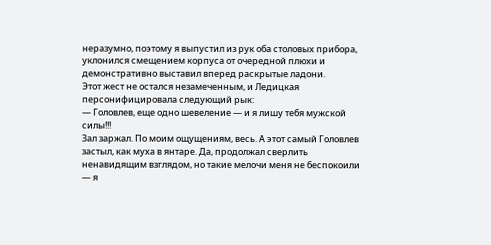неразумно, поэтому я выпустил из рук оба столовых прибора, уклонился смещением корпуса от очередной плюхи и демонстративно выставил вперед раскрытые ладони.
Этот жест не остался незамеченным, и Ледицкая персонифицировала следующий рык:
— Головлев, еще одно шевеление — и я лишу тебя мужской силы!!!
Зал заржал. По моим ощущениям, весь. А этот самый Головлев застыл, как муха в янтаре. Да, продолжал сверлить ненавидящим взглядом, но такие мелочи меня не беспокоили — я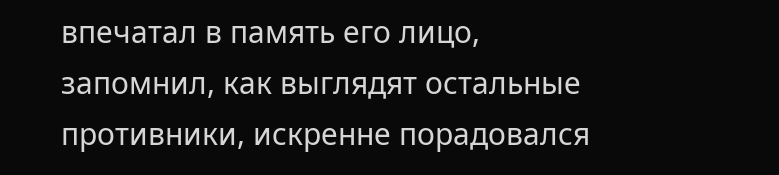впечатал в память его лицо, запомнил, как выглядят остальные противники, искренне порадовался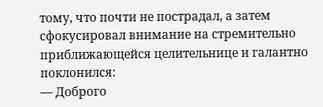тому, что почти не пострадал, а затем сфокусировал внимание на стремительно приближающейся целительнице и галантно поклонился:
— Доброго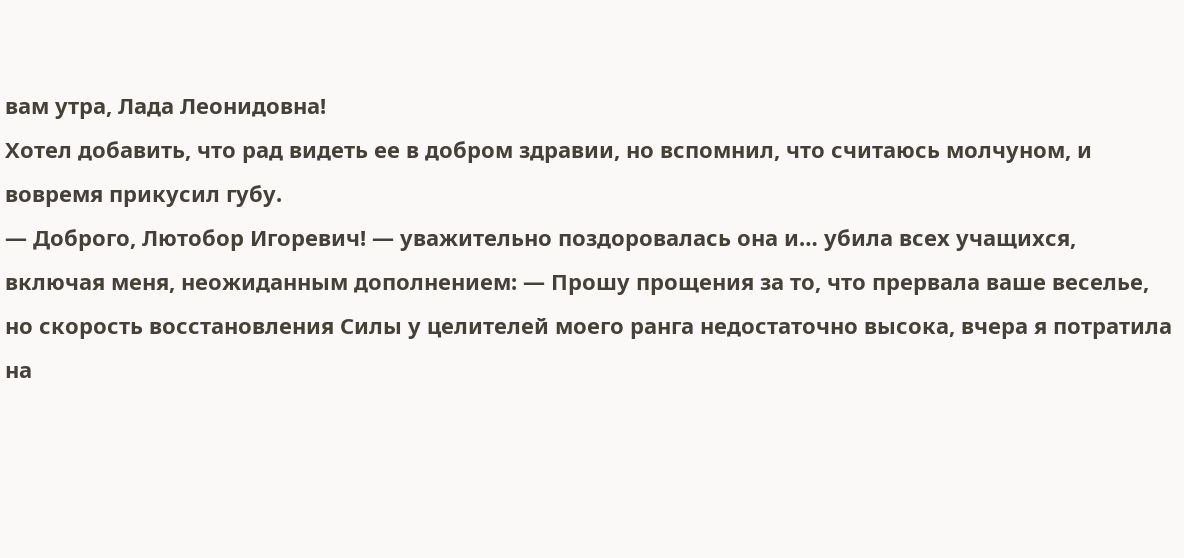вам утра, Лада Леонидовна!
Хотел добавить, что рад видеть ее в добром здравии, но вспомнил, что считаюсь молчуном, и вовремя прикусил губу.
— Доброго, Лютобор Игоревич! — уважительно поздоровалась она и… убила всех учащихся, включая меня, неожиданным дополнением: — Прошу прощения за то, что прервала ваше веселье, но скорость восстановления Силы у целителей моего ранга недостаточно высока, вчера я потратила на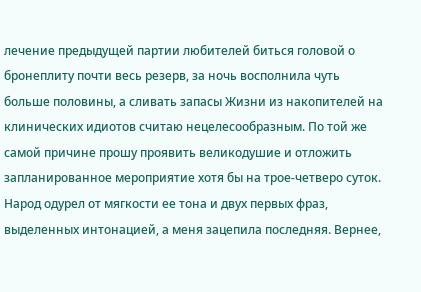лечение предыдущей партии любителей биться головой о бронеплиту почти весь резерв, за ночь восполнила чуть больше половины, а сливать запасы Жизни из накопителей на клинических идиотов считаю нецелесообразным. По той же самой причине прошу проявить великодушие и отложить запланированное мероприятие хотя бы на трое-четверо суток.
Народ одурел от мягкости ее тона и двух первых фраз, выделенных интонацией, а меня зацепила последняя. Вернее,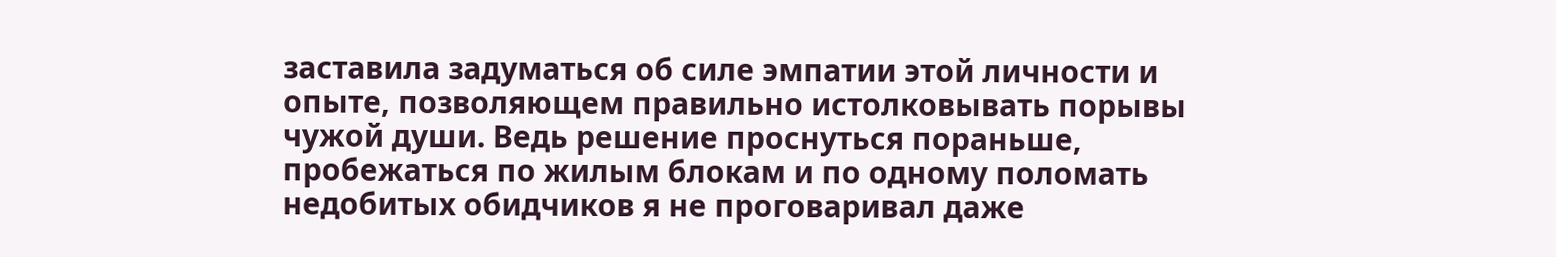заставила задуматься об силе эмпатии этой личности и опыте, позволяющем правильно истолковывать порывы чужой души. Ведь решение проснуться пораньше, пробежаться по жилым блокам и по одному поломать недобитых обидчиков я не проговаривал даже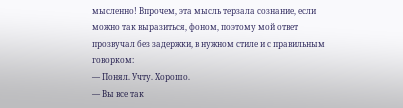мысленно! Впрочем, эта мысль терзала сознание, если можно так выразиться, фоном, поэтому мой ответ прозвучал без задержки, в нужном стиле и с правильным говорком:
— Понял. Учту. Хорошо.
— Вы все так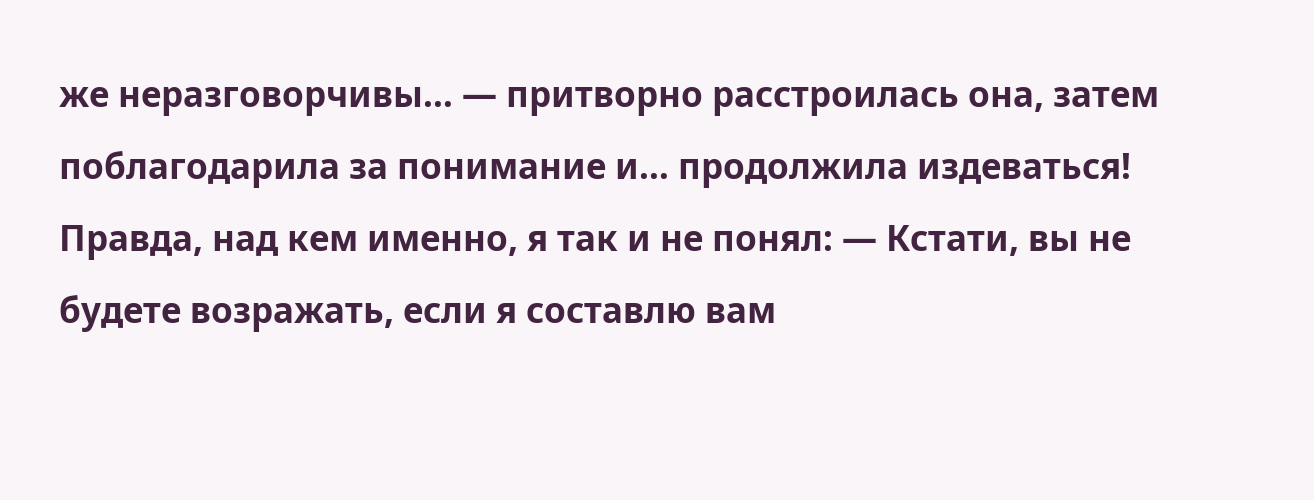же неразговорчивы… — притворно расстроилась она, затем поблагодарила за понимание и… продолжила издеваться! Правда, над кем именно, я так и не понял: — Кстати, вы не будете возражать, если я составлю вам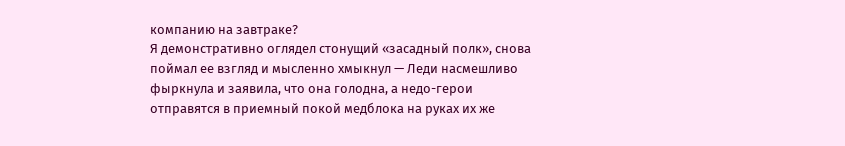компанию на завтраке?
Я демонстративно оглядел стонущий «засадный полк», снова поймал ее взгляд и мысленно хмыкнул — Леди насмешливо фыркнула и заявила, что она голодна, а недо-герои отправятся в приемный покой медблока на руках их же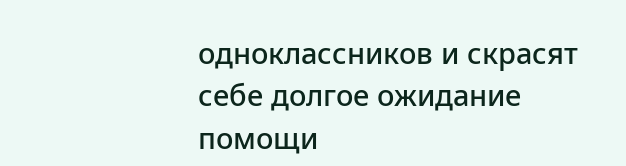одноклассников и скрасят себе долгое ожидание помощи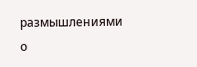размышлениями о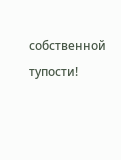собственной тупости!